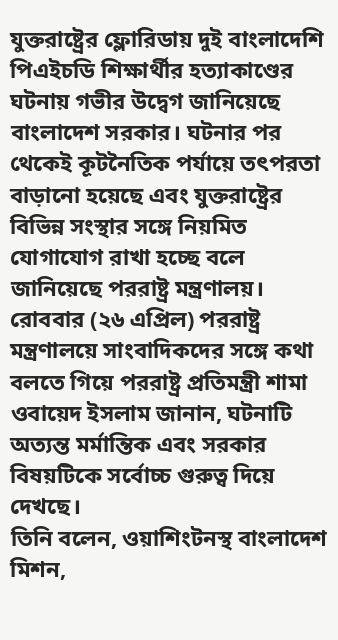যুক্তরাষ্ট্রের ফ্লোরিডায় দুই বাংলাদেশি পিএইচডি শিক্ষার্থীর হত্যাকাণ্ডের ঘটনায় গভীর উদ্বেগ জানিয়েছে বাংলাদেশ সরকার। ঘটনার পর থেকেই কূটনৈতিক পর্যায়ে তৎপরতা বাড়ানো হয়েছে এবং যুক্তরাষ্ট্রের বিভিন্ন সংস্থার সঙ্গে নিয়মিত যোগাযোগ রাখা হচ্ছে বলে জানিয়েছে পররাষ্ট্র মন্ত্রণালয়।
রোববার (২৬ এপ্রিল) পররাষ্ট্র মন্ত্রণালয়ে সাংবাদিকদের সঙ্গে কথা বলতে গিয়ে পররাষ্ট্র প্রতিমন্ত্রী শামা ওবায়েদ ইসলাম জানান, ঘটনাটি অত্যন্ত মর্মান্তিক এবং সরকার বিষয়টিকে সর্বোচ্চ গুরুত্ব দিয়ে দেখছে।
তিনি বলেন, ওয়াশিংটনস্থ বাংলাদেশ মিশন,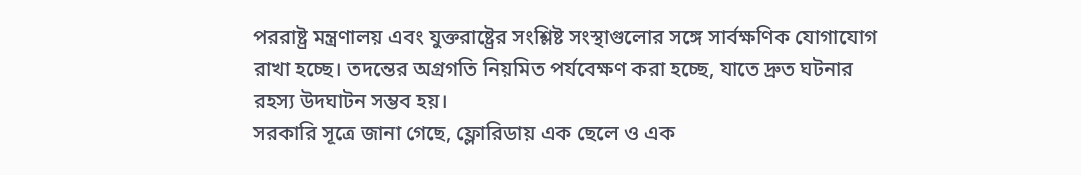পররাষ্ট্র মন্ত্রণালয় এবং যুক্তরাষ্ট্রের সংশ্লিষ্ট সংস্থাগুলোর সঙ্গে সার্বক্ষণিক যোগাযোগ রাখা হচ্ছে। তদন্তের অগ্রগতি নিয়মিত পর্যবেক্ষণ করা হচ্ছে, যাতে দ্রুত ঘটনার রহস্য উদঘাটন সম্ভব হয়।
সরকারি সূত্রে জানা গেছে, ফ্লোরিডায় এক ছেলে ও এক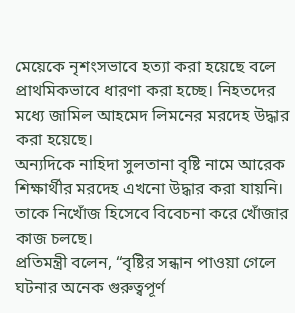মেয়েকে নৃশংসভাবে হত্যা করা হয়েছে বলে প্রাথমিকভাবে ধারণা করা হচ্ছে। নিহতদের মধ্যে জামিল আহমেদ লিমনের মরদেহ উদ্ধার করা হয়েছে।
অন্যদিকে নাহিদা সুলতানা বৃষ্টি নামে আরেক শিক্ষার্থীর মরদেহ এখনো উদ্ধার করা যায়নি। তাকে নিখোঁজ হিসেবে বিবেচনা করে খোঁজার কাজ চলছে।
প্রতিমন্ত্রী বলেন, “বৃষ্টির সন্ধান পাওয়া গেলে ঘটনার অনেক গুরুত্বপূর্ণ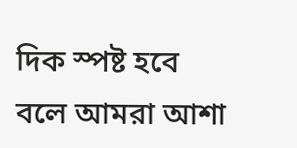দিক স্পষ্ট হবে বলে আমরা আশা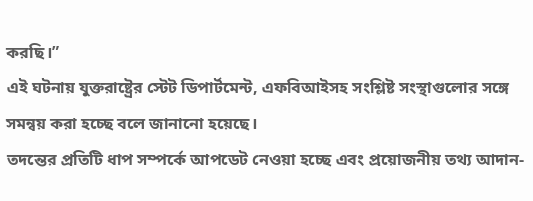করছি।”
এই ঘটনায় যুক্তরাষ্ট্রের স্টেট ডিপার্টমেন্ট, এফবিআইসহ সংশ্লিষ্ট সংস্থাগুলোর সঙ্গে সমন্বয় করা হচ্ছে বলে জানানো হয়েছে।
তদন্তের প্রতিটি ধাপ সম্পর্কে আপডেট নেওয়া হচ্ছে এবং প্রয়োজনীয় তথ্য আদান-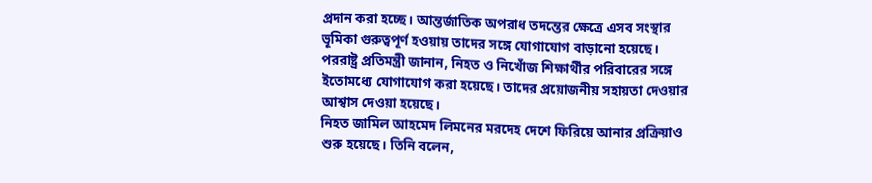প্রদান করা হচ্ছে। আন্তর্জাতিক অপরাধ তদন্তের ক্ষেত্রে এসব সংস্থার ভূমিকা গুরুত্বপূর্ণ হওয়ায় তাদের সঙ্গে যোগাযোগ বাড়ানো হয়েছে।
পররাষ্ট্র প্রতিমন্ত্রী জানান, নিহত ও নিখোঁজ শিক্ষার্থীর পরিবারের সঙ্গে ইতোমধ্যে যোগাযোগ করা হয়েছে। তাদের প্রয়োজনীয় সহায়তা দেওয়ার আশ্বাস দেওয়া হয়েছে।
নিহত জামিল আহমেদ লিমনের মরদেহ দেশে ফিরিয়ে আনার প্রক্রিয়াও শুরু হয়েছে। তিনি বলেন,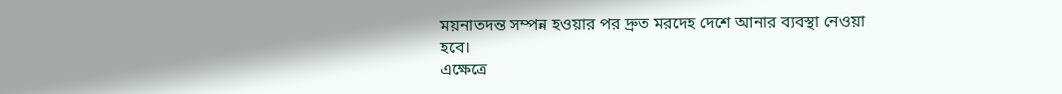ময়নাতদন্ত সম্পন্ন হওয়ার পর দ্রুত মরদেহ দেশে আনার ব্যবস্থা নেওয়া হবে।
এক্ষেত্রে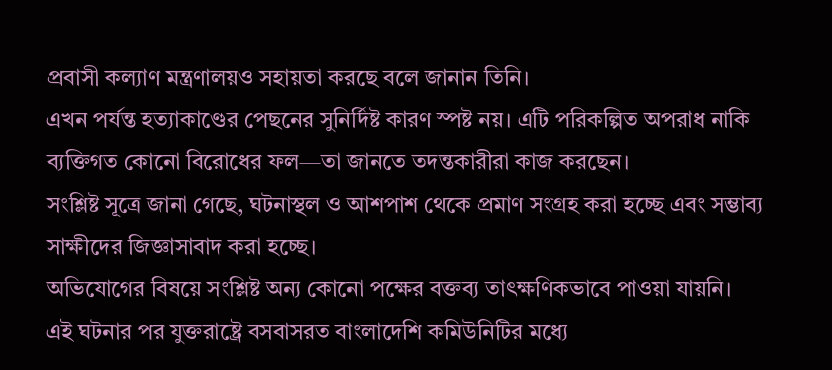প্রবাসী কল্যাণ মন্ত্রণালয়ও সহায়তা করছে বলে জানান তিনি।
এখন পর্যন্ত হত্যাকাণ্ডের পেছনের সুনির্দিষ্ট কারণ স্পষ্ট নয়। এটি পরিকল্পিত অপরাধ নাকি ব্যক্তিগত কোনো বিরোধের ফল—তা জানতে তদন্তকারীরা কাজ করছেন।
সংশ্লিষ্ট সূত্রে জানা গেছে, ঘটনাস্থল ও আশপাশ থেকে প্রমাণ সংগ্রহ করা হচ্ছে এবং সম্ভাব্য সাক্ষীদের জিজ্ঞাসাবাদ করা হচ্ছে।
অভিযোগের বিষয়ে সংশ্লিষ্ট অন্য কোনো পক্ষের বক্তব্য তাৎক্ষণিকভাবে পাওয়া যায়নি।
এই ঘটনার পর যুক্তরাষ্ট্রে বসবাসরত বাংলাদেশি কমিউনিটির মধ্যে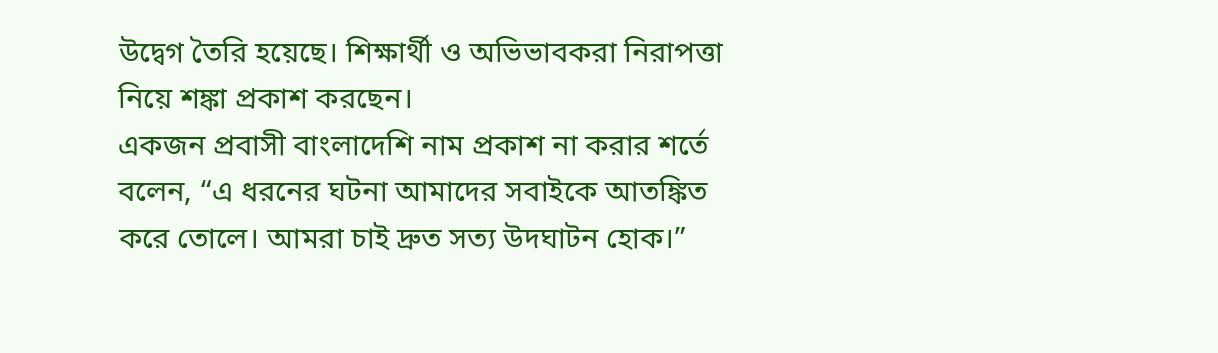উদ্বেগ তৈরি হয়েছে। শিক্ষার্থী ও অভিভাবকরা নিরাপত্তা নিয়ে শঙ্কা প্রকাশ করছেন।
একজন প্রবাসী বাংলাদেশি নাম প্রকাশ না করার শর্তে বলেন, “এ ধরনের ঘটনা আমাদের সবাইকে আতঙ্কিত করে তোলে। আমরা চাই দ্রুত সত্য উদঘাটন হোক।”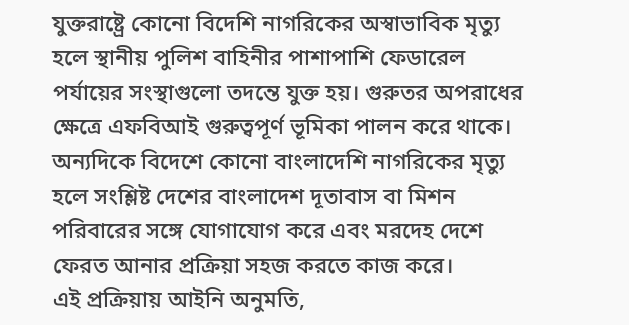যুক্তরাষ্ট্রে কোনো বিদেশি নাগরিকের অস্বাভাবিক মৃত্যু হলে স্থানীয় পুলিশ বাহিনীর পাশাপাশি ফেডারেল পর্যায়ের সংস্থাগুলো তদন্তে যুক্ত হয়। গুরুতর অপরাধের ক্ষেত্রে এফবিআই গুরুত্বপূর্ণ ভূমিকা পালন করে থাকে।
অন্যদিকে বিদেশে কোনো বাংলাদেশি নাগরিকের মৃত্যু হলে সংশ্লিষ্ট দেশের বাংলাদেশ দূতাবাস বা মিশন পরিবারের সঙ্গে যোগাযোগ করে এবং মরদেহ দেশে ফেরত আনার প্রক্রিয়া সহজ করতে কাজ করে।
এই প্রক্রিয়ায় আইনি অনুমতি,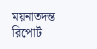ময়নাতদন্ত রিপোর্ট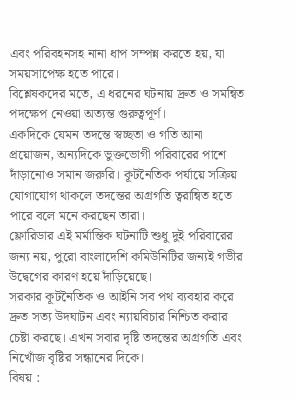এবং পরিবহনসহ নানা ধাপ সম্পন্ন করতে হয়, যা সময়সাপেক্ষ হতে পারে।
বিশ্লেষকদের মতে, এ ধরনের ঘটনায় দ্রুত ও সমন্বিত পদক্ষেপ নেওয়া অত্যন্ত গুরুত্বপূর্ণ।
একদিকে যেমন তদন্তে স্বচ্ছতা ও গতি আনা প্রয়োজন, অন্যদিকে ভুক্তভোগী পরিবারের পাশে দাঁড়ানোও সমান জরুরি। কূটনৈতিক পর্যায়ে সক্রিয় যোগাযোগ থাকলে তদন্তের অগ্রগতি ত্বরান্বিত হতে পারে বলে মনে করছেন তারা।
ফ্লোরিডার এই মর্মান্তিক ঘটনাটি শুধু দুই পরিবারের জন্য নয়, পুরো বাংলাদেশি কমিউনিটির জন্যই গভীর উদ্বেগের কারণ হয়ে দাঁড়িয়েছে।
সরকার কূটনৈতিক ও আইনি সব পথ ব্যবহার করে দ্রুত সত্য উদঘাটন এবং ন্যায়বিচার নিশ্চিত করার চেষ্টা করছে। এখন সবার দৃষ্টি তদন্তের অগ্রগতি এবং নিখোঁজ বৃষ্টির সন্ধানের দিকে।
বিষয় :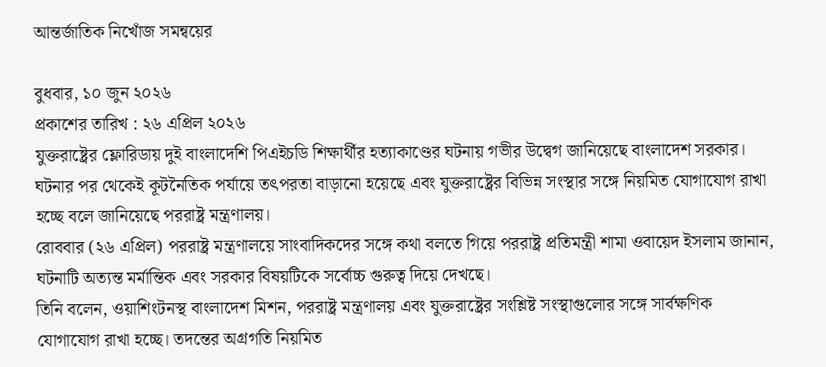আন্তর্জাতিক নিখোঁজ সমন্বয়ের

বুধবার, ১০ জুন ২০২৬
প্রকাশের তারিখ : ২৬ এপ্রিল ২০২৬
যুক্তরাষ্ট্রের ফ্লোরিডায় দুই বাংলাদেশি পিএইচডি শিক্ষার্থীর হত্যাকাণ্ডের ঘটনায় গভীর উদ্বেগ জানিয়েছে বাংলাদেশ সরকার। ঘটনার পর থেকেই কূটনৈতিক পর্যায়ে তৎপরতা বাড়ানো হয়েছে এবং যুক্তরাষ্ট্রের বিভিন্ন সংস্থার সঙ্গে নিয়মিত যোগাযোগ রাখা হচ্ছে বলে জানিয়েছে পররাষ্ট্র মন্ত্রণালয়।
রোববার (২৬ এপ্রিল) পররাষ্ট্র মন্ত্রণালয়ে সাংবাদিকদের সঙ্গে কথা বলতে গিয়ে পররাষ্ট্র প্রতিমন্ত্রী শামা ওবায়েদ ইসলাম জানান, ঘটনাটি অত্যন্ত মর্মান্তিক এবং সরকার বিষয়টিকে সর্বোচ্চ গুরুত্ব দিয়ে দেখছে।
তিনি বলেন, ওয়াশিংটনস্থ বাংলাদেশ মিশন, পররাষ্ট্র মন্ত্রণালয় এবং যুক্তরাষ্ট্রের সংশ্লিষ্ট সংস্থাগুলোর সঙ্গে সার্বক্ষণিক যোগাযোগ রাখা হচ্ছে। তদন্তের অগ্রগতি নিয়মিত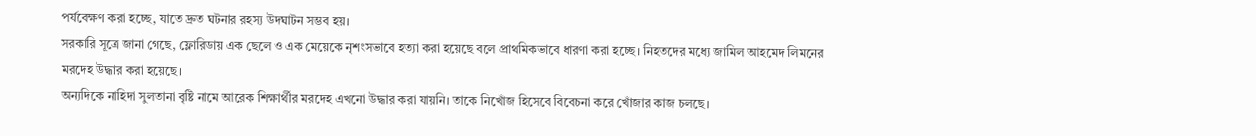পর্যবেক্ষণ করা হচ্ছে, যাতে দ্রুত ঘটনার রহস্য উদঘাটন সম্ভব হয়।
সরকারি সূত্রে জানা গেছে, ফ্লোরিডায় এক ছেলে ও এক মেয়েকে নৃশংসভাবে হত্যা করা হয়েছে বলে প্রাথমিকভাবে ধারণা করা হচ্ছে। নিহতদের মধ্যে জামিল আহমেদ লিমনের মরদেহ উদ্ধার করা হয়েছে।
অন্যদিকে নাহিদা সুলতানা বৃষ্টি নামে আরেক শিক্ষার্থীর মরদেহ এখনো উদ্ধার করা যায়নি। তাকে নিখোঁজ হিসেবে বিবেচনা করে খোঁজার কাজ চলছে।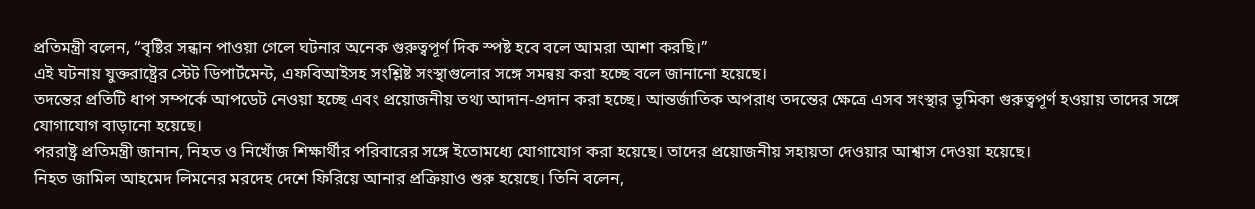প্রতিমন্ত্রী বলেন, “বৃষ্টির সন্ধান পাওয়া গেলে ঘটনার অনেক গুরুত্বপূর্ণ দিক স্পষ্ট হবে বলে আমরা আশা করছি।”
এই ঘটনায় যুক্তরাষ্ট্রের স্টেট ডিপার্টমেন্ট, এফবিআইসহ সংশ্লিষ্ট সংস্থাগুলোর সঙ্গে সমন্বয় করা হচ্ছে বলে জানানো হয়েছে।
তদন্তের প্রতিটি ধাপ সম্পর্কে আপডেট নেওয়া হচ্ছে এবং প্রয়োজনীয় তথ্য আদান-প্রদান করা হচ্ছে। আন্তর্জাতিক অপরাধ তদন্তের ক্ষেত্রে এসব সংস্থার ভূমিকা গুরুত্বপূর্ণ হওয়ায় তাদের সঙ্গে যোগাযোগ বাড়ানো হয়েছে।
পররাষ্ট্র প্রতিমন্ত্রী জানান, নিহত ও নিখোঁজ শিক্ষার্থীর পরিবারের সঙ্গে ইতোমধ্যে যোগাযোগ করা হয়েছে। তাদের প্রয়োজনীয় সহায়তা দেওয়ার আশ্বাস দেওয়া হয়েছে।
নিহত জামিল আহমেদ লিমনের মরদেহ দেশে ফিরিয়ে আনার প্রক্রিয়াও শুরু হয়েছে। তিনি বলেন,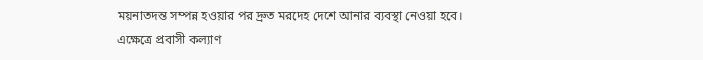ময়নাতদন্ত সম্পন্ন হওয়ার পর দ্রুত মরদেহ দেশে আনার ব্যবস্থা নেওয়া হবে।
এক্ষেত্রে প্রবাসী কল্যাণ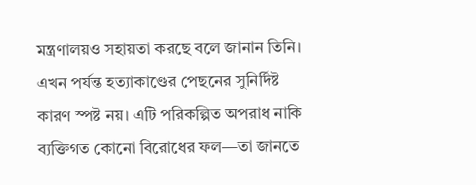মন্ত্রণালয়ও সহায়তা করছে বলে জানান তিনি।
এখন পর্যন্ত হত্যাকাণ্ডের পেছনের সুনির্দিষ্ট কারণ স্পষ্ট নয়। এটি পরিকল্পিত অপরাধ নাকি ব্যক্তিগত কোনো বিরোধের ফল—তা জানতে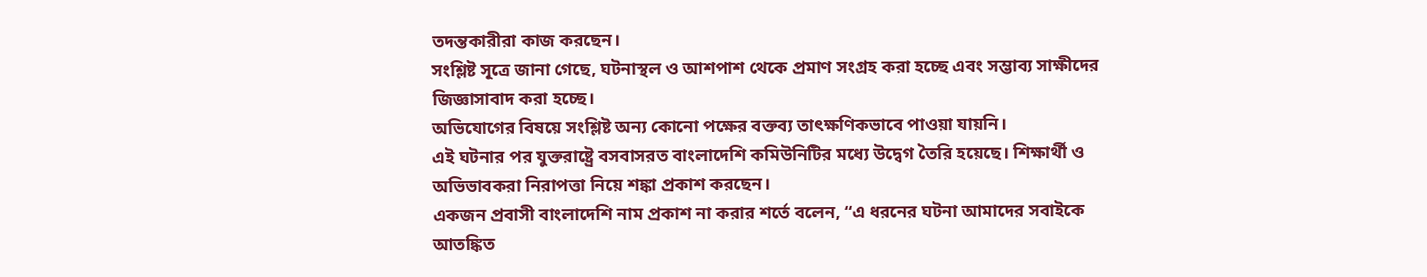তদন্তকারীরা কাজ করছেন।
সংশ্লিষ্ট সূত্রে জানা গেছে, ঘটনাস্থল ও আশপাশ থেকে প্রমাণ সংগ্রহ করা হচ্ছে এবং সম্ভাব্য সাক্ষীদের জিজ্ঞাসাবাদ করা হচ্ছে।
অভিযোগের বিষয়ে সংশ্লিষ্ট অন্য কোনো পক্ষের বক্তব্য তাৎক্ষণিকভাবে পাওয়া যায়নি।
এই ঘটনার পর যুক্তরাষ্ট্রে বসবাসরত বাংলাদেশি কমিউনিটির মধ্যে উদ্বেগ তৈরি হয়েছে। শিক্ষার্থী ও অভিভাবকরা নিরাপত্তা নিয়ে শঙ্কা প্রকাশ করছেন।
একজন প্রবাসী বাংলাদেশি নাম প্রকাশ না করার শর্তে বলেন, “এ ধরনের ঘটনা আমাদের সবাইকে আতঙ্কিত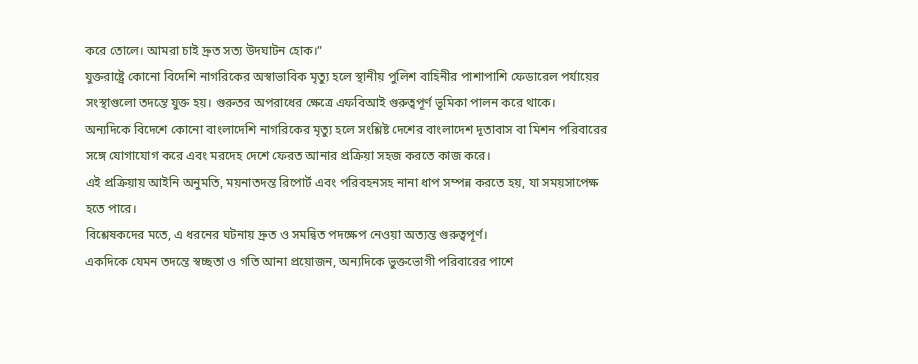করে তোলে। আমরা চাই দ্রুত সত্য উদঘাটন হোক।”
যুক্তরাষ্ট্রে কোনো বিদেশি নাগরিকের অস্বাভাবিক মৃত্যু হলে স্থানীয় পুলিশ বাহিনীর পাশাপাশি ফেডারেল পর্যায়ের সংস্থাগুলো তদন্তে যুক্ত হয়। গুরুতর অপরাধের ক্ষেত্রে এফবিআই গুরুত্বপূর্ণ ভূমিকা পালন করে থাকে।
অন্যদিকে বিদেশে কোনো বাংলাদেশি নাগরিকের মৃত্যু হলে সংশ্লিষ্ট দেশের বাংলাদেশ দূতাবাস বা মিশন পরিবারের সঙ্গে যোগাযোগ করে এবং মরদেহ দেশে ফেরত আনার প্রক্রিয়া সহজ করতে কাজ করে।
এই প্রক্রিয়ায় আইনি অনুমতি, ময়নাতদন্ত রিপোর্ট এবং পরিবহনসহ নানা ধাপ সম্পন্ন করতে হয়, যা সময়সাপেক্ষ হতে পারে।
বিশ্লেষকদের মতে, এ ধরনের ঘটনায় দ্রুত ও সমন্বিত পদক্ষেপ নেওয়া অত্যন্ত গুরুত্বপূর্ণ।
একদিকে যেমন তদন্তে স্বচ্ছতা ও গতি আনা প্রয়োজন, অন্যদিকে ভুক্তভোগী পরিবারের পাশে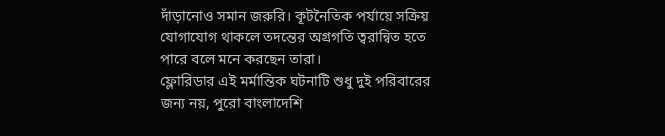দাঁড়ানোও সমান জরুরি। কূটনৈতিক পর্যায়ে সক্রিয় যোগাযোগ থাকলে তদন্তের অগ্রগতি ত্বরান্বিত হতে পারে বলে মনে করছেন তারা।
ফ্লোরিডার এই মর্মান্তিক ঘটনাটি শুধু দুই পরিবারের জন্য নয়, পুরো বাংলাদেশি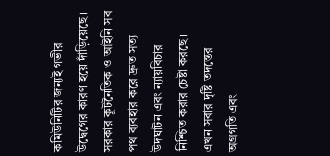কমিউনিটির জন্যই গভীর উদ্বেগের কারণ হয়ে দাঁড়িয়েছে।
সরকার কূটনৈতিক ও আইনি সব পথ ব্যবহার করে দ্রুত সত্য উদঘাটন এবং ন্যায়বিচার নিশ্চিত করার চেষ্টা করছে। এখন সবার দৃষ্টি তদন্তের অগ্রগতি এবং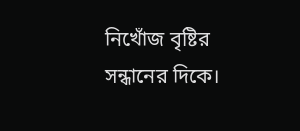নিখোঁজ বৃষ্টির সন্ধানের দিকে।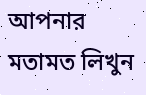আপনার মতামত লিখুন